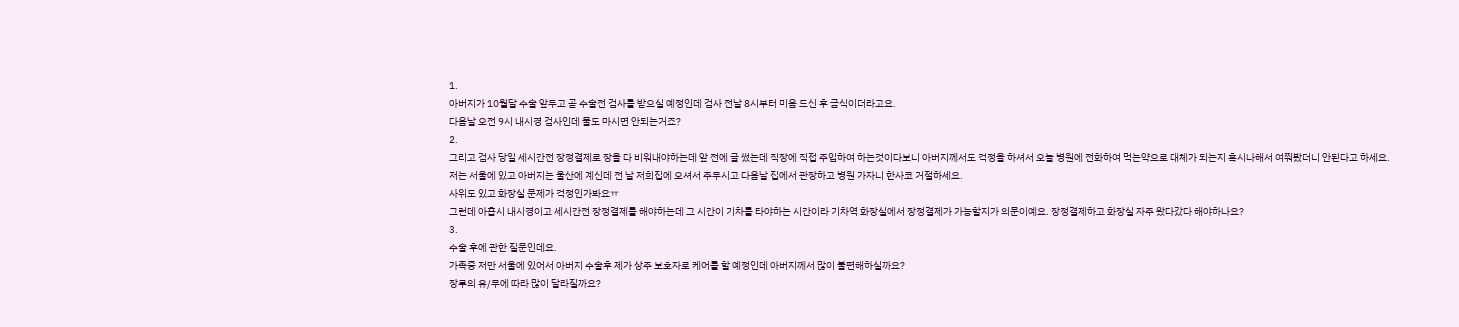1.
아버지가 10월달 수술 앞두고 곧 수술전 검사를 받으실 예정인데 검사 전날 8시부터 미음 드신 후 금식이더라고요.
다음날 오전 9시 내시경 검사인데 물도 마시면 안되는거죠?
2.
그리고 검사 당일 세시간전 장정결제로 장을 다 비워내야하는데 앞 전에 글 썼는데 직장에 직접 주입하여 하는것이다보니 아버지께서도 걱정을 하셔서 오늘 병원에 전화하여 먹는약으로 대체가 되는지 혹시나해서 여쭤봤더니 안된다고 하세요.
저는 서울에 있고 아버지는 울산에 계신데 전 날 저희집에 오셔서 주무시고 다음날 집에서 관장하고 병원 가자니 한사코 거절하세요.
사위도 있고 화장실 문제가 걱정인가봐요ㅠ
그런데 아홉시 내시경이고 세시간전 장정결제를 해야하는데 그 시간이 기차를 타야하는 시간이라 기차역 화장실에서 장정결제가 가능할지가 의문이예요. 장정결제하고 화장실 자주 왔다갔다 해야하나요?
3.
수술 후에 관한 질문인데요.
가족중 저만 서울에 있어서 아버지 수술후 제가 상주 보호자로 케어를 할 예정인데 아버지께서 많이 불편해하실까요?
장루의 유/무에 따라 많이 달라질까요?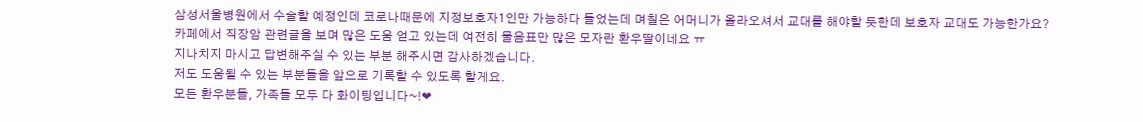삼성서울병원에서 수술할 예정인데 코로나때문에 지정보호자1인만 가능하다 들었는데 며칠은 어머니가 올라오셔서 교대를 해야할 듯한데 보호자 교대도 가능한가요?
카페에서 직장암 관련글을 보며 많은 도움 얻고 있는데 여전히 물음표만 많은 모자란 환우딸이네요 ㅠ
지나치지 마시고 답변해주실 수 있는 부분 해주시면 감사하겠습니다.
저도 도움될 수 있는 부분들을 앞으로 기록할 수 있도록 할게요.
모든 환우분들, 가족들 모두 다 화이팅입니다~!❤